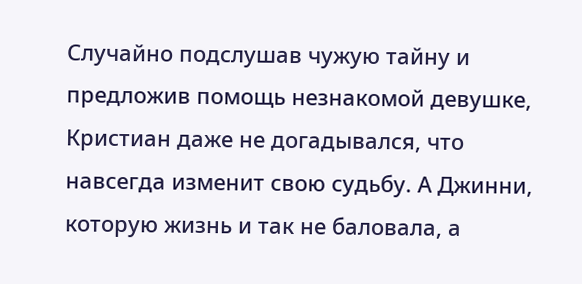Случайно подслушав чужую тайну и предложив помощь незнакомой девушке, Кристиан даже не догадывался, что навсегда изменит свою судьбу. А Джинни, которую жизнь и так не баловала, а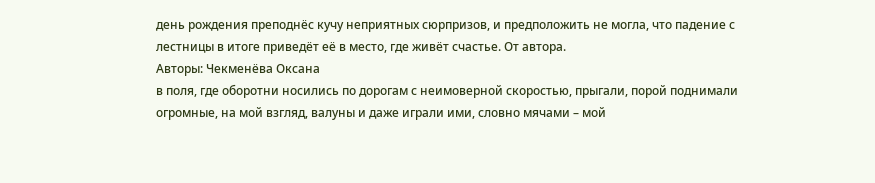день рождения преподнёс кучу неприятных сюрпризов, и предположить не могла, что падение с лестницы в итоге приведёт её в место, где живёт счастье. От автора.
Авторы: Чекменёва Оксана
в поля, где оборотни носились по дорогам с неимоверной скоростью, прыгали, порой поднимали огромные, на мой взгляд, валуны и даже играли ими, словно мячами – мой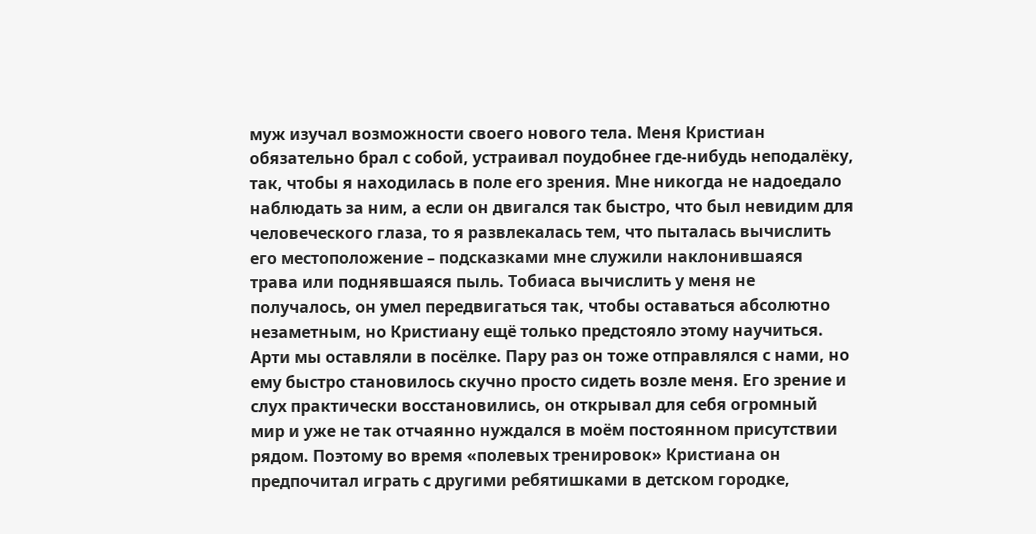муж изучал возможности своего нового тела. Меня Кристиан обязательно брал с собой, устраивал поудобнее где-нибудь неподалёку, так, чтобы я находилась в поле его зрения. Мне никогда не надоедало наблюдать за ним, а если он двигался так быстро, что был невидим для человеческого глаза, то я развлекалась тем, что пыталась вычислить его местоположение – подсказками мне служили наклонившаяся трава или поднявшаяся пыль. Тобиаса вычислить у меня не получалось, он умел передвигаться так, чтобы оставаться абсолютно незаметным, но Кристиану ещё только предстояло этому научиться.
Арти мы оставляли в посёлке. Пару раз он тоже отправлялся с нами, но ему быстро становилось скучно просто сидеть возле меня. Его зрение и слух практически восстановились, он открывал для себя огромный мир и уже не так отчаянно нуждался в моём постоянном присутствии рядом. Поэтому во время «полевых тренировок» Кристиана он предпочитал играть с другими ребятишками в детском городке,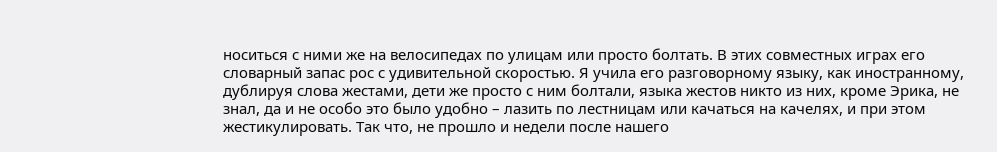носиться с ними же на велосипедах по улицам или просто болтать. В этих совместных играх его словарный запас рос с удивительной скоростью. Я учила его разговорному языку, как иностранному, дублируя слова жестами, дети же просто с ним болтали, языка жестов никто из них, кроме Эрика, не знал, да и не особо это было удобно – лазить по лестницам или качаться на качелях, и при этом жестикулировать. Так что, не прошло и недели после нашего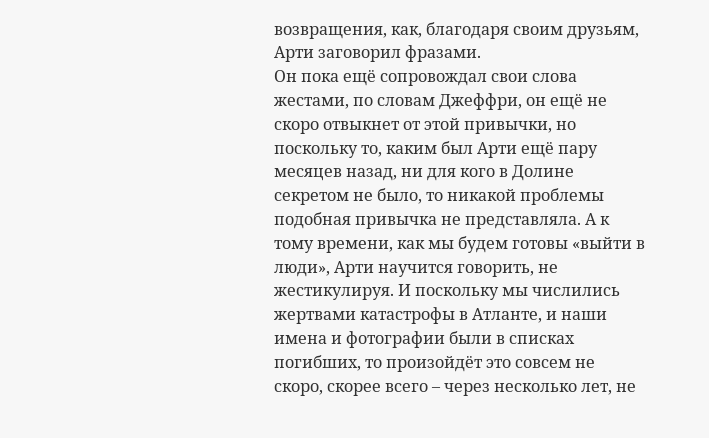возвращения, как, благодаря своим друзьям, Арти заговорил фразами.
Он пока ещё сопровождал свои слова жестами, по словам Джеффри, он ещё не скоро отвыкнет от этой привычки, но поскольку то, каким был Арти ещё пару месяцев назад, ни для кого в Долине секретом не было, то никакой проблемы подобная привычка не представляла. А к тому времени, как мы будем готовы «выйти в люди», Арти научится говорить, не жестикулируя. И поскольку мы числились жертвами катастрофы в Атланте, и наши имена и фотографии были в списках погибших, то произойдёт это совсем не скоро, скорее всего – через несколько лет, не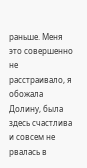раньше. Меня это совершенно не расстраивало, я обожала Долину, была здесь счастлива и совсем не рвалась в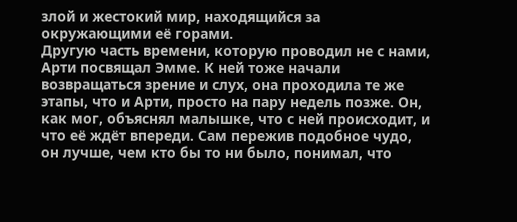злой и жестокий мир, находящийся за окружающими её горами.
Другую часть времени, которую проводил не с нами, Арти посвящал Эмме. К ней тоже начали возвращаться зрение и слух, она проходила те же этапы, что и Арти, просто на пару недель позже. Он, как мог, объяснял малышке, что с ней происходит, и что её ждёт впереди. Сам пережив подобное чудо, он лучше, чем кто бы то ни было, понимал, что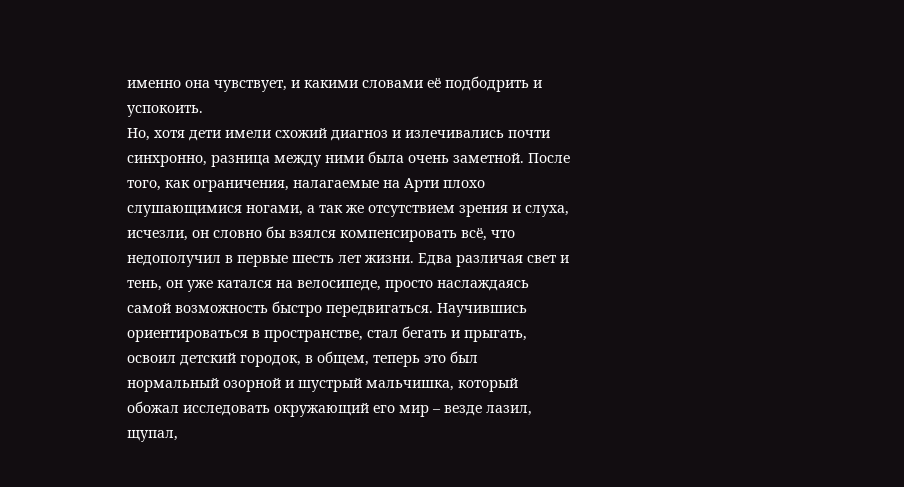именно она чувствует, и какими словами её подбодрить и успокоить.
Но, хотя дети имели схожий диагноз и излечивались почти синхронно, разница между ними была очень заметной. После того, как ограничения, налагаемые на Арти плохо слушающимися ногами, а так же отсутствием зрения и слуха, исчезли, он словно бы взялся компенсировать всё, что недополучил в первые шесть лет жизни. Едва различая свет и тень, он уже катался на велосипеде, просто наслаждаясь самой возможность быстро передвигаться. Научившись ориентироваться в пространстве, стал бегать и прыгать, освоил детский городок, в общем, теперь это был нормальный озорной и шустрый мальчишка, который обожал исследовать окружающий его мир – везде лазил, щупал,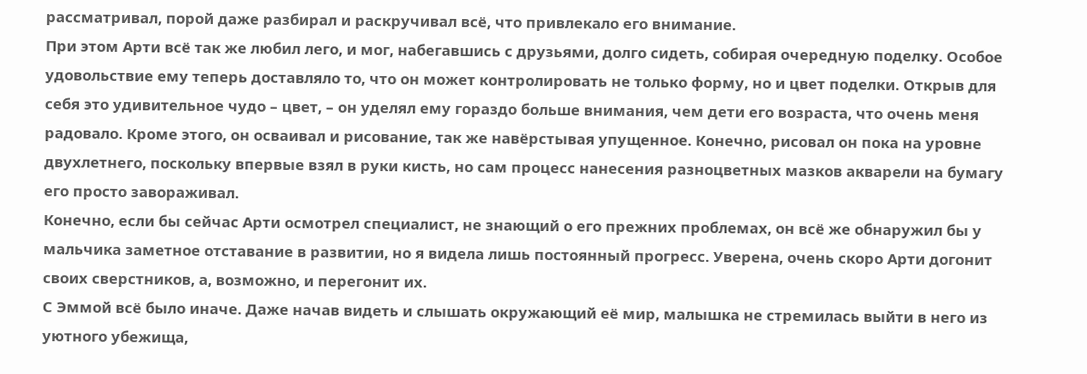рассматривал, порой даже разбирал и раскручивал всё, что привлекало его внимание.
При этом Арти всё так же любил лего, и мог, набегавшись с друзьями, долго сидеть, собирая очередную поделку. Особое удовольствие ему теперь доставляло то, что он может контролировать не только форму, но и цвет поделки. Открыв для себя это удивительное чудо – цвет, – он уделял ему гораздо больше внимания, чем дети его возраста, что очень меня радовало. Кроме этого, он осваивал и рисование, так же навёрстывая упущенное. Конечно, рисовал он пока на уровне двухлетнего, поскольку впервые взял в руки кисть, но сам процесс нанесения разноцветных мазков акварели на бумагу его просто завораживал.
Конечно, если бы сейчас Арти осмотрел специалист, не знающий о его прежних проблемах, он всё же обнаружил бы у мальчика заметное отставание в развитии, но я видела лишь постоянный прогресс. Уверена, очень скоро Арти догонит своих сверстников, а, возможно, и перегонит их.
С Эммой всё было иначе. Даже начав видеть и слышать окружающий её мир, малышка не стремилась выйти в него из уютного убежища,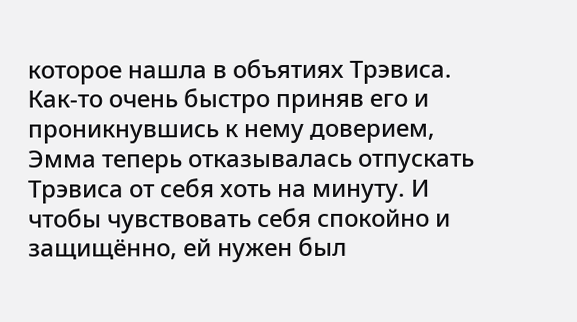которое нашла в объятиях Трэвиса. Как-то очень быстро приняв его и проникнувшись к нему доверием, Эмма теперь отказывалась отпускать Трэвиса от себя хоть на минуту. И чтобы чувствовать себя спокойно и защищённо, ей нужен был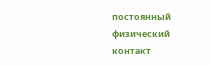постоянный физический контакт